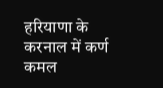हरियाणा के करनाल में कर्ण कमल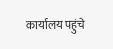कार्यालय पहुंचे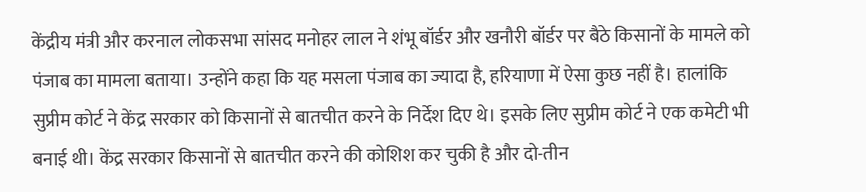केंद्रीय मंत्री और करनाल लोकसभा सांसद मनोहर लाल ने शंभू बॉर्डर और खनौरी बॉर्डर पर बैठे किसानों के मामले को पंजाब का मामला बताया। उन्होंने कहा कि यह मसला पंजाब का ज्यादा है, हरियाणा में ऐसा कुछ नहीं है। हालांकि सुप्रीम कोर्ट ने केंद्र सरकार को किसानों से बातचीत करने के निर्देश दिए थे। इसके लिए सुप्रीम कोर्ट ने एक कमेटी भी बनाई थी। केंद्र सरकार किसानों से बातचीत करने की कोशिश कर चुकी है और दो-तीन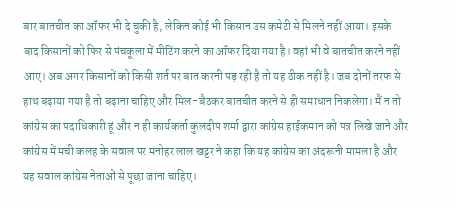बार बातचीत का ऑफर भी दे चुकी है, लेकिन कोई भी किसान उस कमेटी से मिलने नहीं आया। इसके बाद किसानों को फिर से पंचकूला में मीटिंग करने का ऑफर दिया गया है। वहां भी वे बातचीत करने नहीं आए। अब अगर किसानों को किसी शर्त पर बात करनी पड़ रही है तो यह ठीक नहीं है। जब दोनों तरफ से हाथ बढ़ाया गया है तो बढ़ाना चाहिए और मिल-बैठकर बातचीत करने से ही समाधान निकलेगा। मैं न तो कांग्रेस का पदाधिकारी हूं और न ही कार्यकर्ता कुलदीप शर्मा द्वारा कांग्रेस हाईकमान को पत्र लिखे जाने और कांग्रेस में मची कलह के सवाल पर मनोहर लाल खट्टर ने कहा कि यह कांग्रेस का अंदरूनी मामला है और यह सवाल कांग्रेस नेताओं से पूछा जाना चाहिए।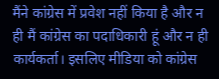मैंने कांग्रेस में प्रवेश नहीं किया है और न ही मैं कांग्रेस का पदाधिकारी हूं और न ही कार्यकर्ता। इसलिए मीडिया को कांग्रेस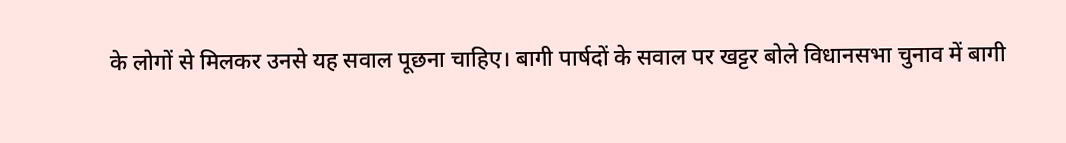के लोगों से मिलकर उनसे यह सवाल पूछना चाहिए। बागी पार्षदों के सवाल पर खट्टर बोले विधानसभा चुनाव में बागी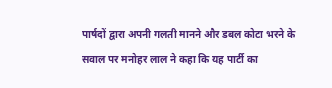पार्षदों द्वारा अपनी गलती मानने और डबल कोटा भरने के सवाल पर मनोहर लाल ने कहा कि यह पार्टी का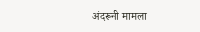अंदरूनी मामला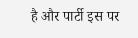है और पार्टी इस पर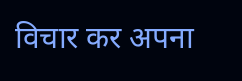विचार कर अपना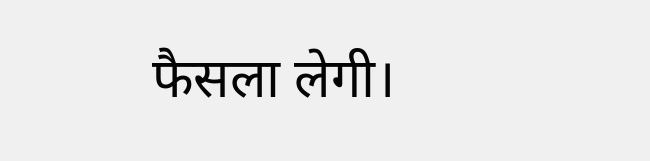फैसला लेगी।